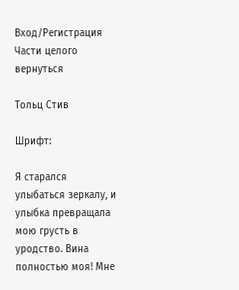Вход/Регистрация
Части целого
вернуться

Тольц Стив

Шрифт:

Я старался улыбаться зеркалу, и улыбка превращала мою грусть в уродство. Вина полностью моя! Мне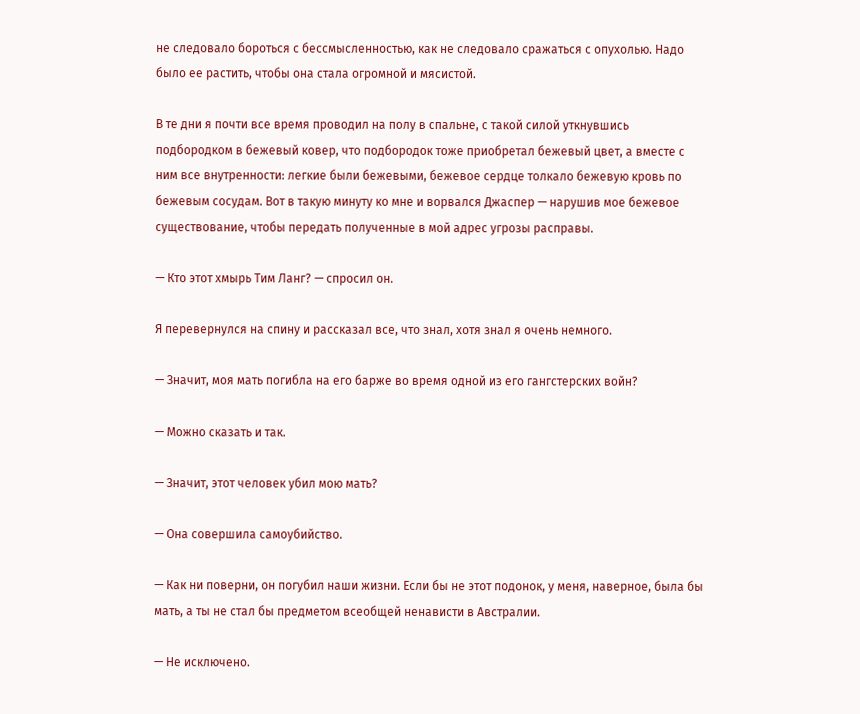не следовало бороться с бессмысленностью, как не следовало сражаться с опухолью. Надо было ее растить, чтобы она стала огромной и мясистой.

В те дни я почти все время проводил на полу в спальне, с такой силой уткнувшись подбородком в бежевый ковер, что подбородок тоже приобретал бежевый цвет, а вместе с ним все внутренности: легкие были бежевыми, бежевое сердце толкало бежевую кровь по бежевым сосудам. Вот в такую минуту ко мне и ворвался Джаспер — нарушив мое бежевое существование, чтобы передать полученные в мой адрес угрозы расправы.

— Кто этот хмырь Тим Ланг? — спросил он.

Я перевернулся на спину и рассказал все, что знал, хотя знал я очень немного.

— Значит, моя мать погибла на его барже во время одной из его гангстерских войн?

— Можно сказать и так.

— Значит, этот человек убил мою мать?

— Она совершила самоубийство.

— Как ни поверни, он погубил наши жизни. Если бы не этот подонок, у меня, наверное, была бы мать, а ты не стал бы предметом всеобщей ненависти в Австралии.

— Не исключено.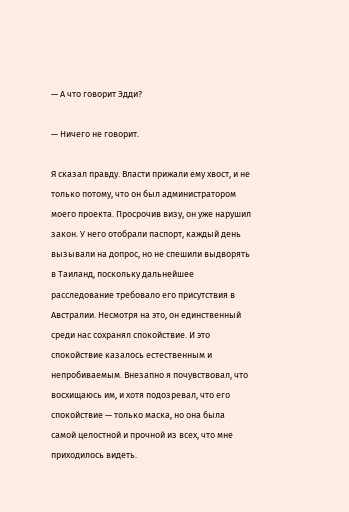— А что говорит Эдди?

— Ничего не говорит.

Я сказал правду. Власти прижали ему хвост, и не только потому, что он был администратором моего проекта. Просрочив визу, он уже нарушил закон. У него отобрали паспорт, каждый день вызывали на допрос, но не спешили выдворять в Таиланд, поскольку дальнейшее расследование требовало его присутствия в Австралии. Несмотря на это, он единственный среди нас сохранял спокойствие. И это спокойствие казалось естественным и непробиваемым. Внезапно я почувствовал, что восхищаюсь им, и хотя подозревал, что его спокойствие — только маска, но она была самой целостной и прочной из всех, что мне приходилось видеть.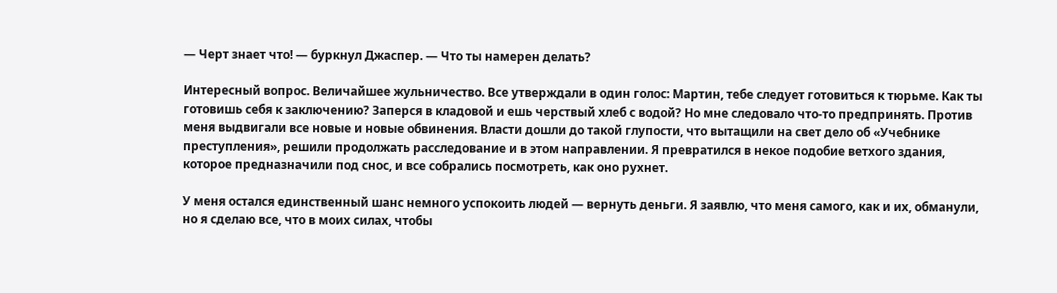— Черт знает что! — буркнул Джаспер. — Что ты намерен делать?

Интересный вопрос. Величайшее жульничество. Все утверждали в один голос: Мартин, тебе следует готовиться к тюрьме. Как ты готовишь себя к заключению? Заперся в кладовой и ешь черствый хлеб с водой? Но мне следовало что-то предпринять. Против меня выдвигали все новые и новые обвинения. Власти дошли до такой глупости, что вытащили на свет дело об «Учебнике преступления», решили продолжать расследование и в этом направлении. Я превратился в некое подобие ветхого здания, которое предназначили под снос, и все собрались посмотреть, как оно рухнет.

У меня остался единственный шанс немного успокоить людей — вернуть деньги. Я заявлю, что меня самого, как и их, обманули, но я сделаю все, что в моих силах, чтобы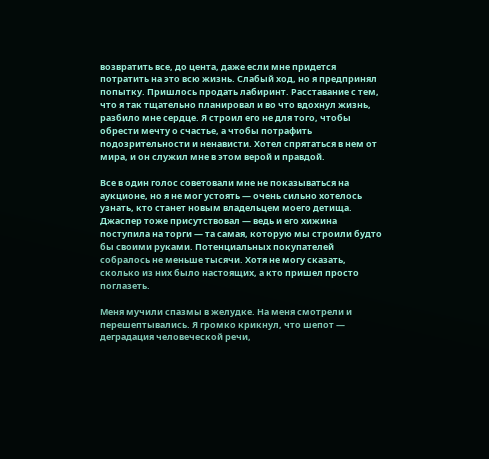возвратить все, до цента, даже если мне придется потратить на это всю жизнь. Слабый ход, но я предпринял попытку. Пришлось продать лабиринт. Расставание с тем, что я так тщательно планировал и во что вдохнул жизнь, разбило мне сердце. Я строил его не для того, чтобы обрести мечту о счастье, а чтобы потрафить подозрительности и ненависти. Хотел спрятаться в нем от мира, и он служил мне в этом верой и правдой.

Все в один голос советовали мне не показываться на аукционе, но я не мог устоять — очень сильно хотелось узнать, кто станет новым владельцем моего детища. Джаспер тоже присутствовал — ведь и его хижина поступила на торги — та самая, которую мы строили будто бы своими руками. Потенциальных покупателей собралось не меньше тысячи. Хотя не могу сказать, сколько из них было настоящих, а кто пришел просто поглазеть.

Меня мучили спазмы в желудке. На меня смотрели и перешептывались. Я громко крикнул, что шепот — деградация человеческой речи,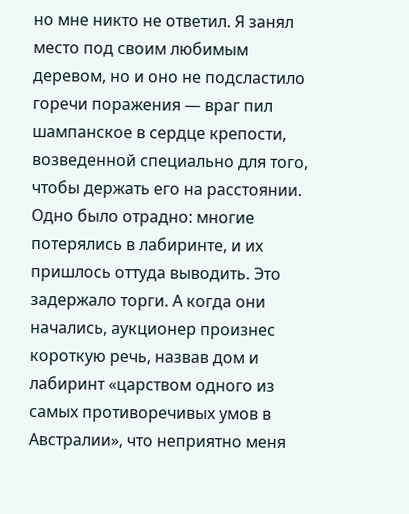но мне никто не ответил. Я занял место под своим любимым деревом, но и оно не подсластило горечи поражения — враг пил шампанское в сердце крепости, возведенной специально для того, чтобы держать его на расстоянии. Одно было отрадно: многие потерялись в лабиринте, и их пришлось оттуда выводить. Это задержало торги. А когда они начались, аукционер произнес короткую речь, назвав дом и лабиринт «царством одного из самых противоречивых умов в Австралии», что неприятно меня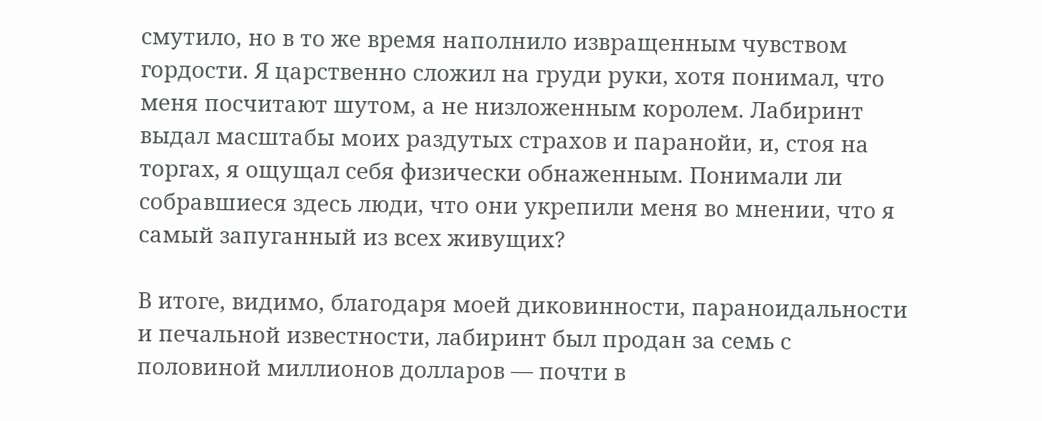смутило, но в то же время наполнило извращенным чувством гордости. Я царственно сложил на груди руки, хотя понимал, что меня посчитают шутом, а не низложенным королем. Лабиринт выдал масштабы моих раздутых страхов и паранойи, и, стоя на торгах, я ощущал себя физически обнаженным. Понимали ли собравшиеся здесь люди, что они укрепили меня во мнении, что я самый запуганный из всех живущих?

В итоге, видимо, благодаря моей диковинности, параноидальности и печальной известности, лабиринт был продан за семь с половиной миллионов долларов — почти в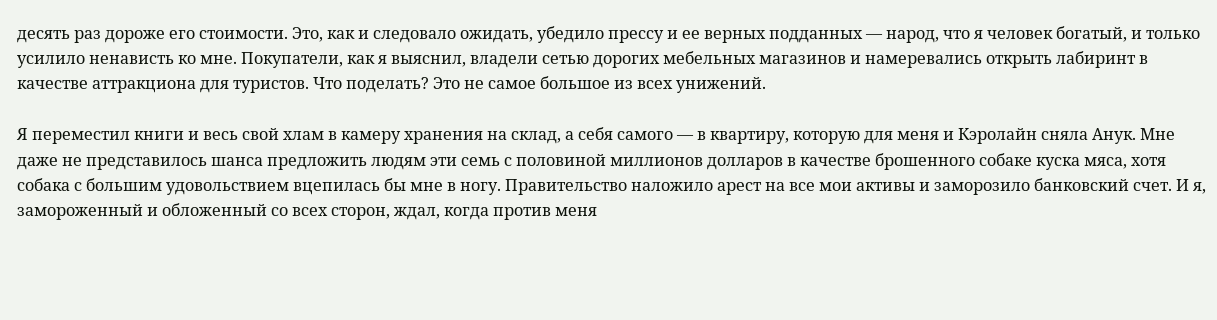десять раз дороже его стоимости. Это, как и следовало ожидать, убедило прессу и ее верных подданных — народ, что я человек богатый, и только усилило ненависть ко мне. Покупатели, как я выяснил, владели сетью дорогих мебельных магазинов и намеревались открыть лабиринт в качестве аттракциона для туристов. Что поделать? Это не самое большое из всех унижений.

Я переместил книги и весь свой хлам в камеру хранения на склад, а себя самого — в квартиру, которую для меня и Кэролайн сняла Анук. Мне даже не представилось шанса предложить людям эти семь с половиной миллионов долларов в качестве брошенного собаке куска мяса, хотя собака с большим удовольствием вцепилась бы мне в ногу. Правительство наложило арест на все мои активы и заморозило банковский счет. И я, замороженный и обложенный со всех сторон, ждал, когда против меня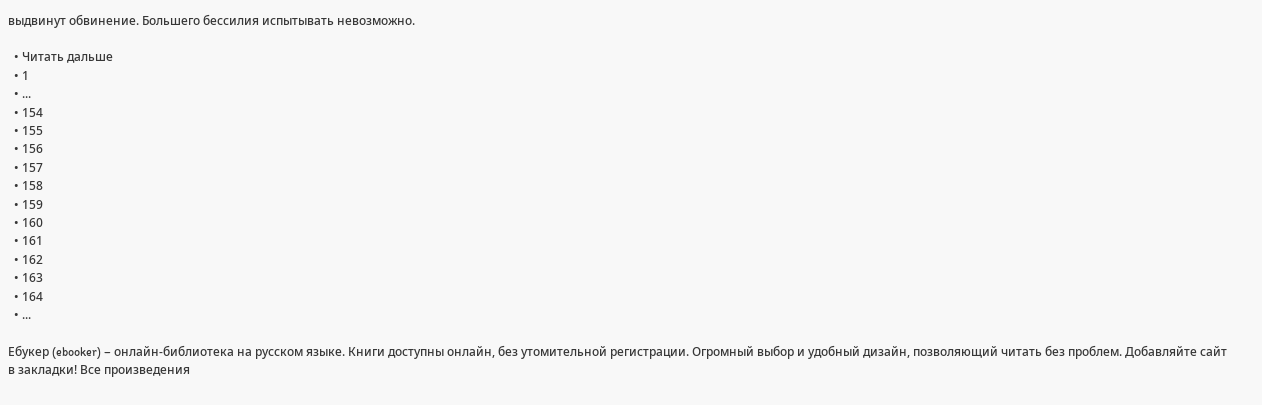выдвинут обвинение. Большего бессилия испытывать невозможно.

  • Читать дальше
  • 1
  • ...
  • 154
  • 155
  • 156
  • 157
  • 158
  • 159
  • 160
  • 161
  • 162
  • 163
  • 164
  • ...

Ебукер (ebooker) – онлайн-библиотека на русском языке. Книги доступны онлайн, без утомительной регистрации. Огромный выбор и удобный дизайн, позволяющий читать без проблем. Добавляйте сайт в закладки! Все произведения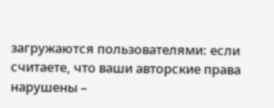загружаются пользователями: если считаете, что ваши авторские права нарушены –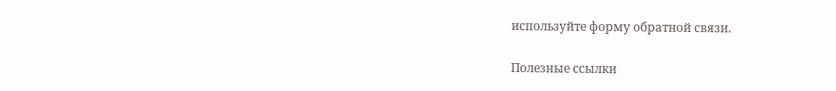используйте форму обратной связи.

Полезные ссылки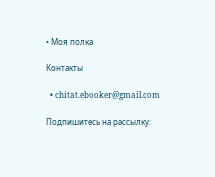• Моя полка

Контакты

  • chitat.ebooker@gmail.com

Подпишитесь на рассылку: